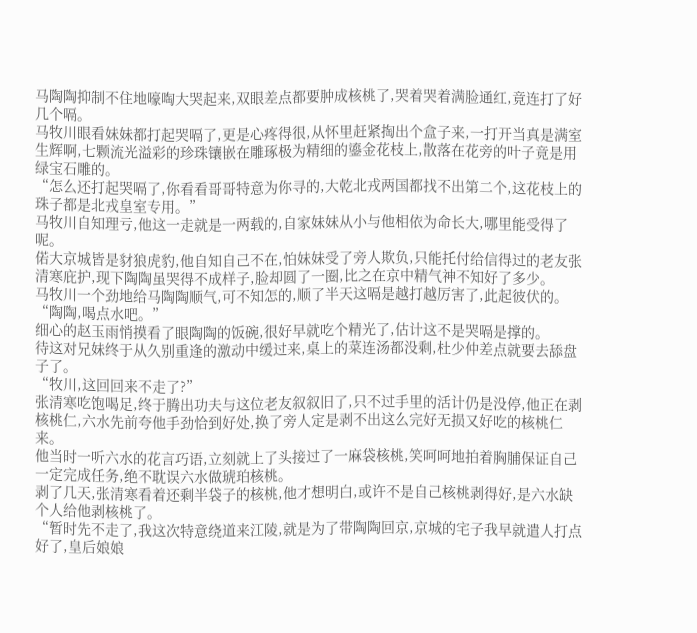马陶陶抑制不住地嚎啕大哭起来,双眼差点都要肿成核桃了,哭着哭着满脸通红,竟连打了好几个嗝。
马牧川眼看妹妹都打起哭嗝了,更是心疼得很,从怀里赶紧掏出个盒子来,一打开当真是满室生辉啊,七颗流光溢彩的珍珠镶嵌在雕琢极为精细的鎏金花枝上,散落在花旁的叶子竟是用绿宝石雕的。
“怎么还打起哭嗝了,你看看哥哥特意为你寻的,大乾北戎两国都找不出第二个,这花枝上的珠子都是北戎皇室专用。”
马牧川自知理亏,他这一走就是一两载的,自家妹妹从小与他相依为命长大,哪里能受得了呢。
偌大京城皆是豺狼虎豹,他自知自己不在,怕妹妹受了旁人欺负,只能托付给信得过的老友张清寒庇护,现下陶陶虽哭得不成样子,脸却圆了一圈,比之在京中精气神不知好了多少。
马牧川一个劲地给马陶陶顺气,可不知怎的,顺了半天这嗝是越打越厉害了,此起彼伏的。
“陶陶,喝点水吧。”
细心的赵玉雨悄摸看了眼陶陶的饭碗,很好早就吃个精光了,估计这不是哭嗝是撑的。
待这对兄妹终于从久别重逢的激动中缓过来,桌上的菜连汤都没剩,杜少仲差点就要去舔盘子了。
“牧川,这回回来不走了?”
张清寒吃饱喝足,终于腾出功夫与这位老友叙叙旧了,只不过手里的活计仍是没停,他正在剥核桃仁,六水先前夸他手劲恰到好处,换了旁人定是剥不出这么完好无损又好吃的核桃仁来。
他当时一听六水的花言巧语,立刻就上了头接过了一麻袋核桃,笑呵呵地拍着胸脯保证自己一定完成任务,绝不耽误六水做琥珀核桃。
剥了几天,张清寒看着还剩半袋子的核桃,他才想明白,或许不是自己核桃剥得好,是六水缺个人给他剥核桃了。
“暂时先不走了,我这次特意绕道来江陵,就是为了带陶陶回京,京城的宅子我早就遣人打点好了,皇后娘娘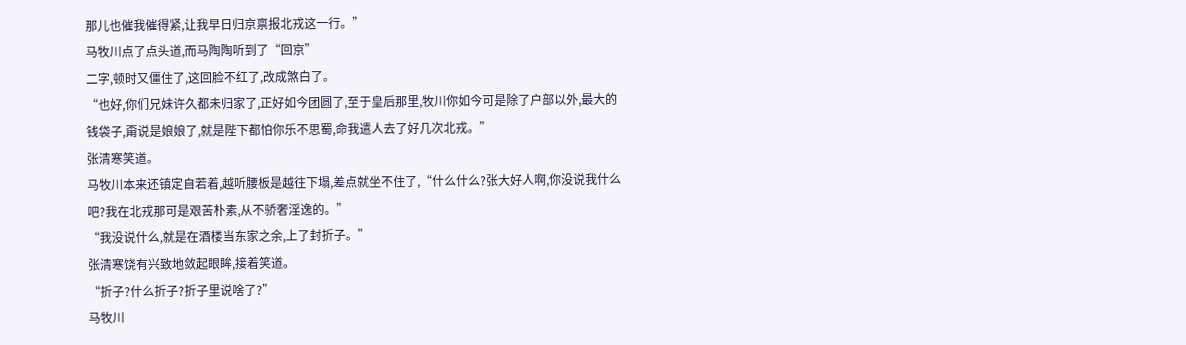那儿也催我催得紧,让我早日归京禀报北戎这一行。”
马牧川点了点头道,而马陶陶听到了“回京”
二字,顿时又僵住了,这回脸不红了,改成煞白了。
“也好,你们兄妹许久都未归家了,正好如今团圆了,至于皇后那里,牧川你如今可是除了户部以外,最大的钱袋子,甭说是娘娘了,就是陛下都怕你乐不思蜀,命我遣人去了好几次北戎。”
张清寒笑道。
马牧川本来还镇定自若着,越听腰板是越往下塌,差点就坐不住了,“什么什么?张大好人啊,你没说我什么吧?我在北戎那可是艰苦朴素,从不骄奢淫逸的。”
“我没说什么,就是在酒楼当东家之余,上了封折子。”
张清寒饶有兴致地敛起眼眸,接着笑道。
“折子?什么折子?折子里说啥了?”
马牧川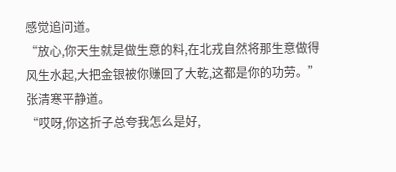感觉追问道。
“放心,你天生就是做生意的料,在北戎自然将那生意做得风生水起,大把金银被你赚回了大乾,这都是你的功劳。”
张清寒平静道。
“哎呀,你这折子总夸我怎么是好,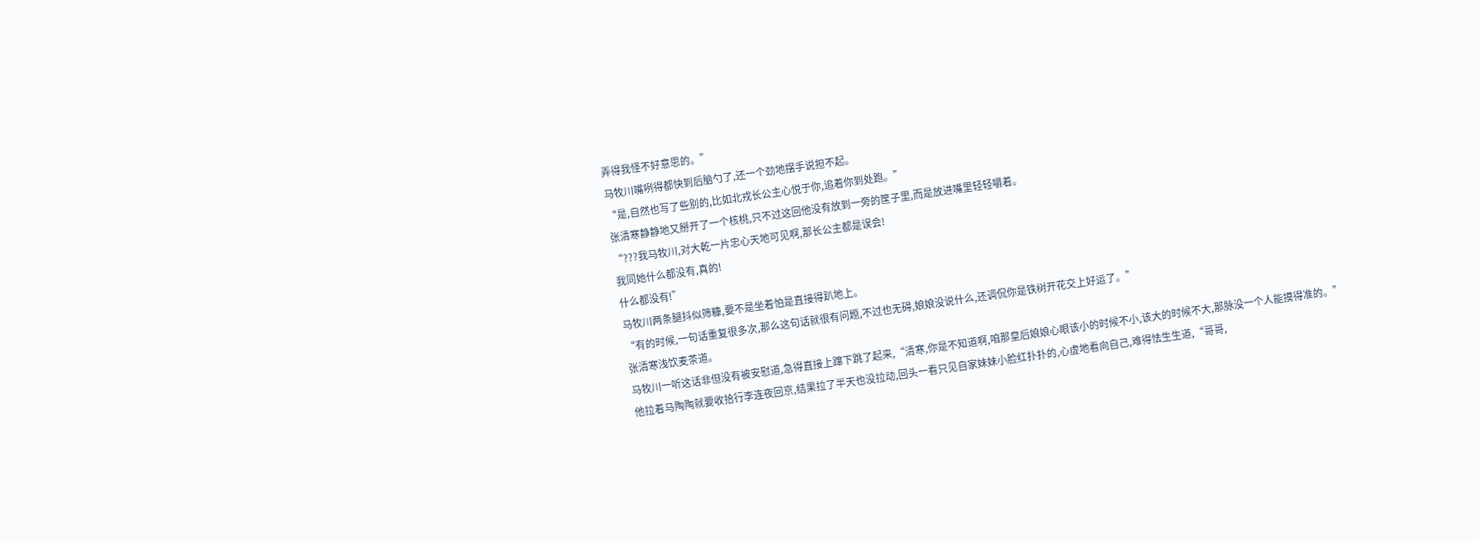弄得我怪不好意思的。”
马牧川嘴咧得都快到后脑勺了,还一个劲地摆手说担不起。
“是,自然也写了些别的,比如北戎长公主心悦于你,追着你到处跑。”
张清寒静静地又掰开了一个核桃,只不过这回他没有放到一旁的筐子里,而是放进嘴里轻轻嚼着。
“???我马牧川,对大乾一片忠心天地可见啊,那长公主都是误会!
我同她什么都没有,真的!
什么都没有!”
马牧川两条腿抖似筛糠,要不是坐着怕是直接得趴地上。
“有的时候,一句话重复很多次,那么这句话就很有问题,不过也无碍,娘娘没说什么,还调侃你是铁树开花交上好运了。”
张清寒浅饮麦茶道。
马牧川一听这话非但没有被安慰道,急得直接上蹿下跳了起来,“清寒,你是不知道啊,咱那皇后娘娘心眼该小的时候不小,该大的时候不大,那脉没一个人能摸得准的。”
他拉着马陶陶就要收拾行李连夜回京,结果拉了半天也没拉动,回头一看只见自家妹妹小脸红扑扑的,心虚地看向自己,难得怯生生道,“哥哥,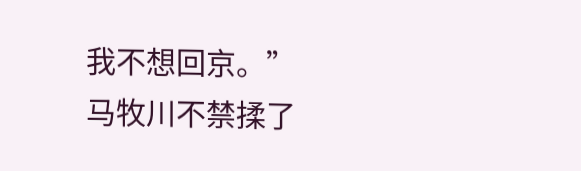我不想回京。”
马牧川不禁揉了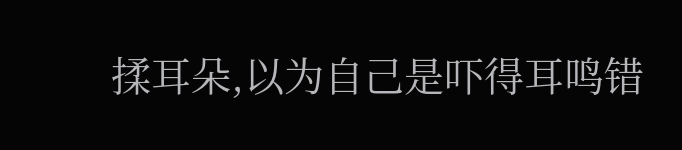揉耳朵,以为自己是吓得耳鸣错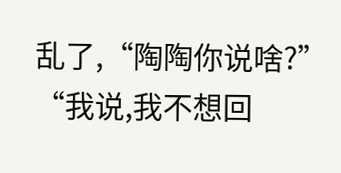乱了,“陶陶你说啥?”
“我说,我不想回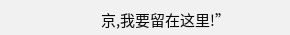京,我要留在这里!”